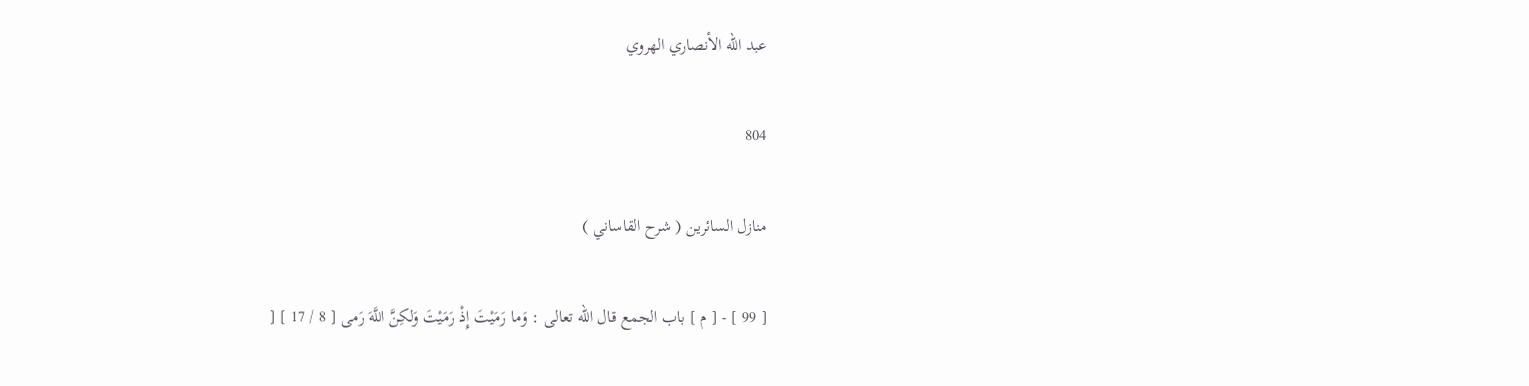عبد الله الأنصاري الهروي

804

منازل السائرين ( شرح القاساني )

[ 99 ] - [ م ] باب الجمع قال اللّه تعالى : وَما رَمَيْتَ إِذْ رَمَيْتَ وَلكِنَّ اللَّهَ رَمى [ 8 / 17 ] [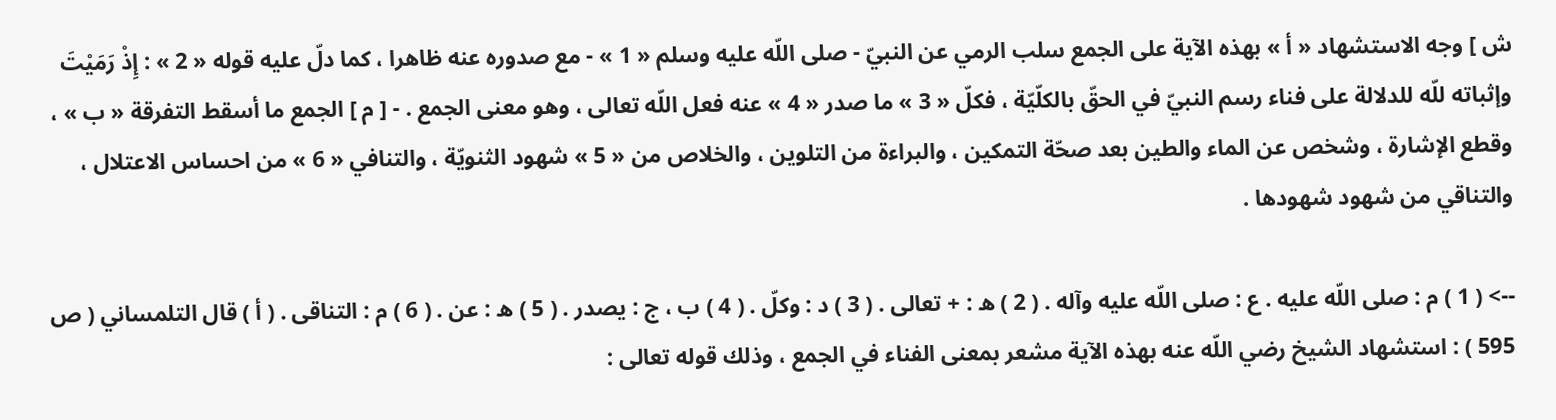ش ] وجه الاستشهاد « أ » بهذه الآية على الجمع سلب الرمي عن النبيّ - صلى اللّه عليه وسلم « 1 » - مع صدوره عنه ظاهرا ، كما دلّ عليه قوله « 2 » : إِذْ رَمَيْتَ وإثباته للّه للدلالة على فناء رسم النبيّ في الحقّ بالكلّيّة ، فكلّ « 3 » ما صدر « 4 » عنه فعل اللّه تعالى ، وهو معنى الجمع . - [ م ] الجمع ما أسقط التفرقة « ب » ، وقطع الإشارة ، وشخص عن الماء والطين بعد صحّة التمكين ، والبراءة من التلوين ، والخلاص من « 5 » شهود الثنويّة ، والتنافي « 6 » من احساس الاعتلال ، والتناقي من شهود شهودها .

--> ( 1 ) م : صلى اللّه عليه . ع : صلى اللّه عليه وآله . ( 2 ) ه : + تعالى . ( 3 ) د : وكلّ . ( 4 ) ب ، ج : يصدر . ( 5 ) ه : عن . ( 6 ) م : التناقى . ( أ ) قال التلمساني ( ص 595 ) : استشهاد الشيخ رضي اللّه عنه بهذه الآية مشعر بمعنى الفناء في الجمع ، وذلك قوله تعالى :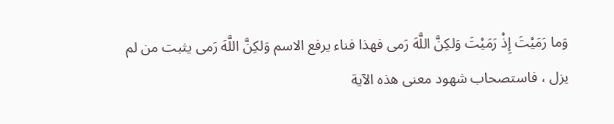وَما رَمَيْتَ إِذْ رَمَيْتَ وَلكِنَّ اللَّهَ رَمى فهذا فناء يرفع الاسم وَلكِنَّ اللَّهَ رَمى يثبت من لم يزل ، فاستصحاب شهود معنى هذه الآية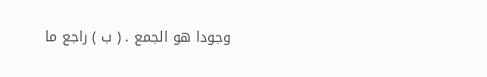وجودا هو الجمع . ( ب ) راجع ما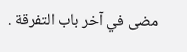مضى في آخر باب التفرقة .